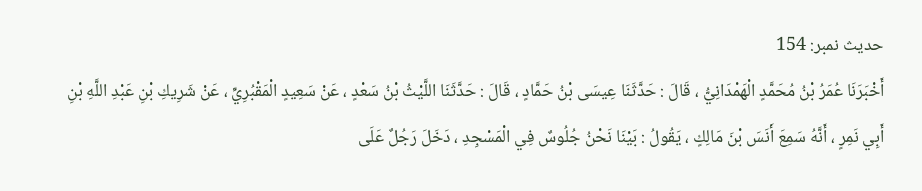حدیث نمبر: 154
أَخْبَرَنَا عُمَرُ بْنُ مُحَمَّدٍ الْهَمْدَانِيُّ ، قَالَ : حَدَّثَنَا عِيسَى بْنُ حَمَّادٍ ، قَالَ : حَدَّثَنَا اللَّيْثُ بْنُ سَعْدٍ ، عَنْ سَعِيدٍ الْمَقْبُرِيِّ ، عَنْ شَرِيكِ بْنِ عَبْدِ اللَّهِ بْنِ أَبِي نَمِرٍ ، أَنَّهُ سَمِعَ أَنَسَ بْنَ مَالِكٍ ، يَقُولُ : بَيْنَا نَحْنُ جُلُوسٌ فِي الْمَسْجِدِ ، دَخَلَ رَجُلٌ عَلَى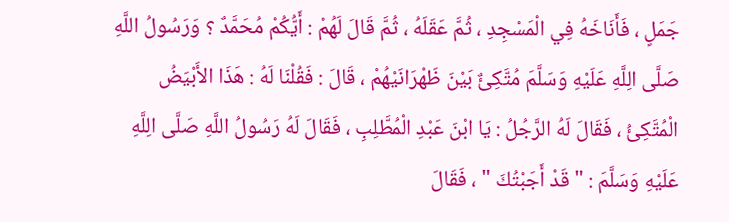جَمَلٍ ، فَأَنَاخَهُ فِي الْمَسْجِدِ ، ثُمَّ عَقَلَهُ ، ثُمَّ قَالَ لَهُمْ : أَيُّكُمْ مُحَمَّدٌ ؟ وَرَسُولُ اللَّهِ صَلَّى الِلَّهِ عَلَيْهِ وَسَلَّمَ مُتَّكِئٌ بَيْنَ ظَهْرَانَيْهُمْ ، قَالَ : فَقُلْنَا لَهُ : هَذَا الأَبْيَضُ الْمُتَّكِئُ ، فَقَالَ لَهُ الرَّجُلُ : يَا ابْنَ عَبْدِ الْمُطَّلِبِ ، فَقَالَ لَهُ رَسُولُ اللَّهِ صَلَّى الِلَّهِ عَلَيْهِ وَسَلَّمَ : " قَدْ أَجَبْتُكَ " ، فَقَالَ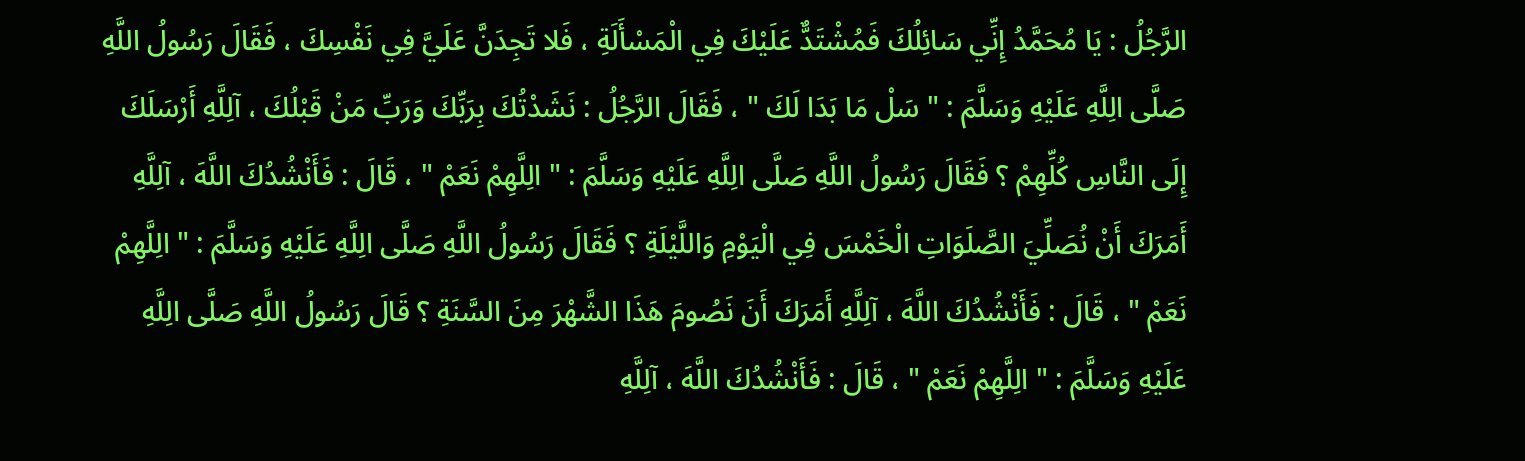الرَّجُلُ : يَا مُحَمَّدُ إِنِّي سَائِلُكَ فَمُشْتَدٌّ عَلَيْكَ فِي الْمَسْأَلَةِ ، فَلا تَجِدَنَّ عَلَيَّ فِي نَفْسِكَ ، فَقَالَ رَسُولُ اللَّهِ صَلَّى الِلَّهِ عَلَيْهِ وَسَلَّمَ : " سَلْ مَا بَدَا لَكَ " ، فَقَالَ الرَّجُلُ : نَشَدْتُكَ بِرَبِّكَ وَرَبِّ مَنْ قَبْلُكَ ، آلِلَّهِ أَرْسَلَكَ إِلَى النَّاسِ كُلِّهِمْ ؟ فَقَالَ رَسُولُ اللَّهِ صَلَّى الِلَّهِ عَلَيْهِ وَسَلَّمَ : " الِلَّهِمْ نَعَمْ " ، قَالَ : فَأَنْشُدُكَ اللَّهَ ، آلِلَّهِ أَمَرَكَ أَنْ نُصَلِّيَ الصَّلَوَاتِ الْخَمْسَ فِي الْيَوْمِ وَاللَّيْلَةِ ؟ فَقَالَ رَسُولُ اللَّهِ صَلَّى الِلَّهِ عَلَيْهِ وَسَلَّمَ : " الِلَّهِمْ نَعَمْ " ، قَالَ : فَأَنْشُدُكَ اللَّهَ ، آلِلَّهِ أَمَرَكَ أَنَ نَصُومَ هَذَا الشَّهْرَ مِنَ السَّنَةِ ؟ قَالَ رَسُولُ اللَّهِ صَلَّى الِلَّهِ عَلَيْهِ وَسَلَّمَ : " الِلَّهِمْ نَعَمْ " ، قَالَ : فَأَنْشُدُكَ اللَّهَ ، آلِلَّهِ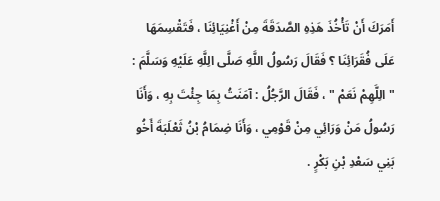أَمَرَكَ أَنْ تَأْخُذَ هَذِهِ الصَّدَقَةَ مِنْ أَغْنِيَائِنَا ، فَتَقْسِمَهَا عَلَى فُقَرَائِنَا ؟ فَقَالَ رَسُولُ اللَّهِ صَلَّى الِلَّهِ عَلَيْهِ وَسَلَّمَ : " الِلَّهِمْ نَعَمْ " ، فَقَالَ الرَّجُلُ : آمَنَتُ بِمَا جِئْتَ بِهِ ، وَأَنَا رَسُولُ مَنْ وَرَائِي مِنْ قَوْمِي ، وَأَنَا ضِمَامُ بْنُ ثَعْلَبَةَ أَخُو بَنِي سَعْدِ بْنِ بَكْرٍ .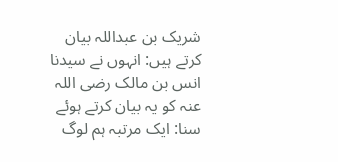شریک بن عبداللہ بیان کرتے ہیں: انہوں نے سیدنا انس بن مالک رضی اللہ عنہ کو یہ بیان کرتے ہوئے سنا: ایک مرتبہ ہم لوگ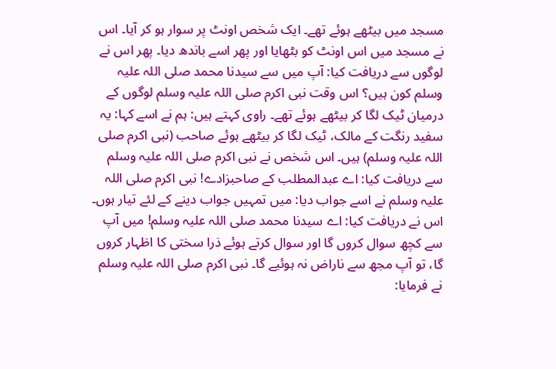مسجد میں بیٹھے ہوئے تھے۔ ایک شخص اونٹ پر سوار ہو کر آیا۔ اس نے مسجد میں اس اونٹ کو بٹھایا اور پھر اسے باندھ دیا۔ پھر اس نے لوگوں سے دریافت کیا: آپ میں سے سیدنا محمد صلی اللہ علیہ وسلم کون ہیں؟ اس وقت نبی اکرم صلی اللہ علیہ وسلم لوگوں کے درمیان ٹیک لگا کر بیٹھے ہوئے تھے۔ راوی کہتے ہیں: ہم نے اسے کہا: یہ سفید رنگت کے مالک، ٹیک لگا کر بیٹھے ہوئے صاحب (نبی اکرم صلی اللہ علیہ وسلم) ہیں۔ اس شخص نے نبی اکرم صلی اللہ علیہ وسلم سے دریافت کیا: اے عبدالمطلب کے صاحبزادے! نبی اکرم صلی اللہ علیہ وسلم نے اسے جواب دیا: میں تمہیں جواب دینے کے لئے تیار ہوں۔ اس نے دریافت کیا: اے سیدنا محمد صلی اللہ علیہ وسلم! میں آپ سے کچھ سوال کروں گا اور سوال کرتے ہوئے ذرا سختی کا اظہار کروں گا، تو آپ مجھ سے ناراض نہ ہوئیے گا۔ نبی اکرم صلی اللہ علیہ وسلم نے فرمایا: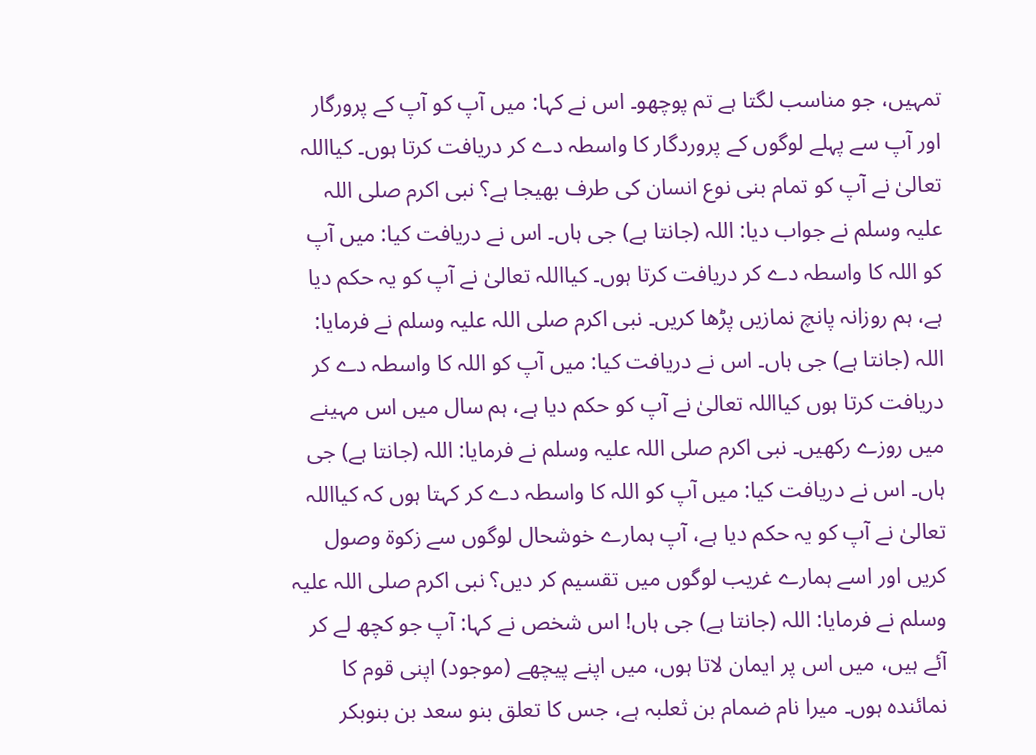تمہیں، جو مناسب لگتا ہے تم پوچھو۔ اس نے کہا: میں آپ کو آپ کے پرورگار اور آپ سے پہلے لوگوں کے پروردگار کا واسطہ دے کر دریافت کرتا ہوں۔ کیااللہ تعالیٰ نے آپ کو تمام بنی نوع انسان کی طرف بھیجا ہے؟ نبی اکرم صلی اللہ علیہ وسلم نے جواب دیا: اللہ (جانتا ہے) جی ہاں۔ اس نے دریافت کیا: میں آپ کو اللہ کا واسطہ دے کر دریافت کرتا ہوں۔ کیااللہ تعالیٰ نے آپ کو یہ حکم دیا ہے، ہم روزانہ پانچ نمازیں پڑھا کریں۔ نبی اکرم صلی اللہ علیہ وسلم نے فرمایا: اللہ (جانتا ہے) جی ہاں۔ اس نے دریافت کیا: میں آپ کو اللہ کا واسطہ دے کر دریافت کرتا ہوں کیااللہ تعالیٰ نے آپ کو حکم دیا ہے، ہم سال میں اس مہینے میں روزے رکھیں۔ نبی اکرم صلی اللہ علیہ وسلم نے فرمایا: اللہ (جانتا ہے) جی ہاں۔ اس نے دریافت کیا: میں آپ کو اللہ کا واسطہ دے کر کہتا ہوں کہ کیااللہ تعالیٰ نے آپ کو یہ حکم دیا ہے، آپ ہمارے خوشحال لوگوں سے زکوۃ وصول کریں اور اسے ہمارے غریب لوگوں میں تقسیم کر دیں؟ نبی اکرم صلی اللہ علیہ وسلم نے فرمایا: اللہ (جانتا ہے) جی ہاں! اس شخص نے کہا: آپ جو کچھ لے کر آئے ہیں، میں اس پر ایمان لاتا ہوں، میں اپنے پیچھے (موجود) اپنی قوم کا نمائندہ ہوں۔ میرا نام ضمام بن ثعلبہ ہے، جس کا تعلق بنو سعد بن بنوبکر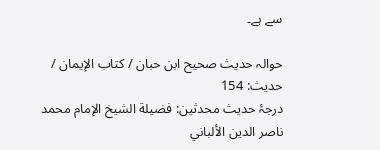سے ہے۔

حوالہ حدیث صحیح ابن حبان / كتاب الإيمان / حدیث: 154
درجۂ حدیث محدثین: فضيلة الشيخ الإمام محمد ناصر الدين الألباني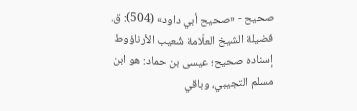صحيح - «صحيح أبي داود» (504): ق. فضيلة الشيخ العلّامة شُعيب الأرناؤوط إسناده صحيح؛ عيسى بن حماد: هو ابن مسلم التجيبي، وباقي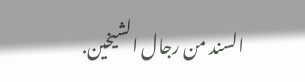السند من رجال الشيخين.